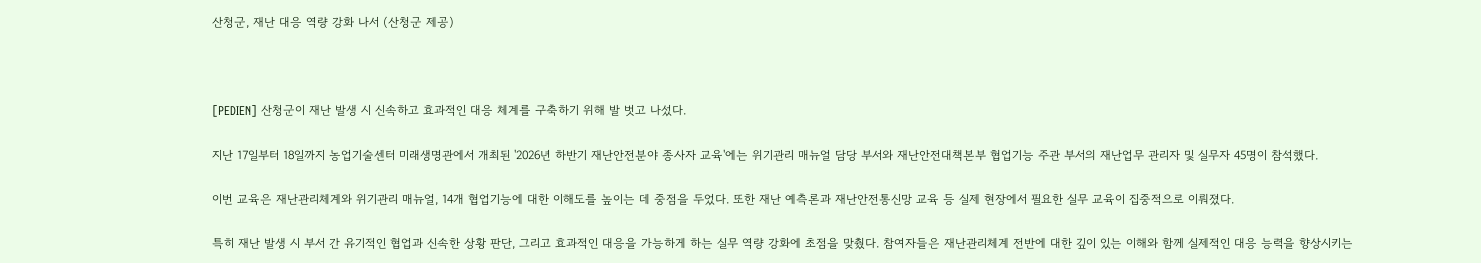산청군, 재난 대응 역량 강화 나서 (산청군 제공)



[PEDIEN] 산청군이 재난 발생 시 신속하고 효과적인 대응 체계를 구축하기 위해 발 벗고 나섰다.

지난 17일부터 18일까지 농업기술센터 미래생명관에서 개최된 '2026년 하반기 재난안전분야 종사자 교육'에는 위기관리 매뉴얼 담당 부서와 재난안전대책본부 협업기능 주관 부서의 재난업무 관리자 및 실무자 45명이 참석했다.

이번 교육은 재난관리체계와 위기관리 매뉴얼, 14개 협업기능에 대한 이해도를 높이는 데 중점을 두었다. 또한 재난 예측론과 재난안전통신망 교육 등 실제 현장에서 필요한 실무 교육이 집중적으로 이뤄졌다.

특히 재난 발생 시 부서 간 유기적인 협업과 신속한 상황 판단, 그리고 효과적인 대응을 가능하게 하는 실무 역량 강화에 초점을 맞췄다. 참여자들은 재난관리체계 전반에 대한 깊이 있는 이해와 함께 실제적인 대응 능력을 향상시키는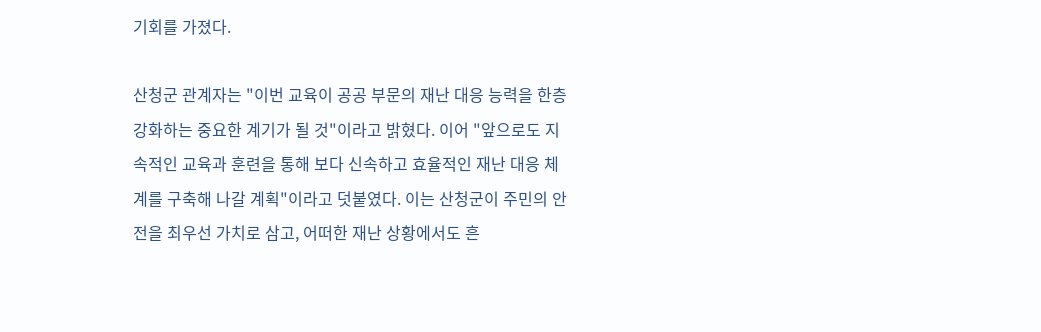기회를 가졌다.

산청군 관계자는 "이번 교육이 공공 부문의 재난 대응 능력을 한층 강화하는 중요한 계기가 될 것"이라고 밝혔다. 이어 "앞으로도 지속적인 교육과 훈련을 통해 보다 신속하고 효율적인 재난 대응 체계를 구축해 나갈 계획"이라고 덧붙였다. 이는 산청군이 주민의 안전을 최우선 가치로 삼고, 어떠한 재난 상황에서도 흔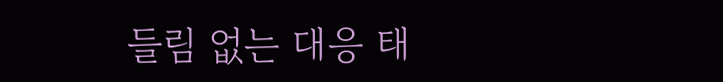들림 없는 대응 태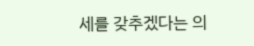세를 갖추겠다는 의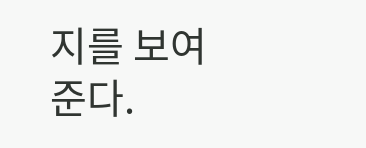지를 보여준다.